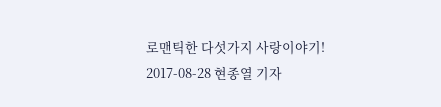로맨틱한 다섯가지 사랑이야기!
2017-08-28 현종열 기자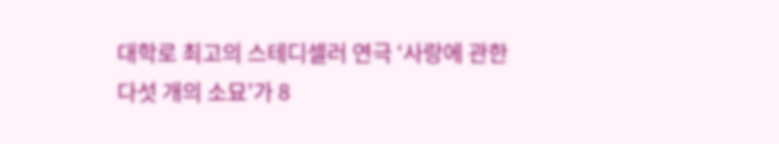대학로 최고의 스테디셀러 연극 ‘사랑에 관한 다섯 개의 소묘’가 8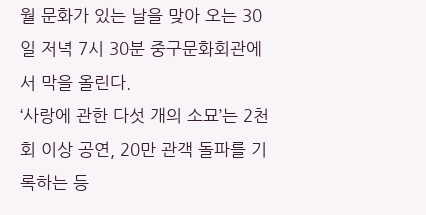월 문화가 있는 날을 맞아 오는 30일 저녁 7시 30분 중구문화회관에서 막을 올린다.
‘사랑에 관한 다섯 개의 소묘’는 2천회 이상 공연, 20만 관객 돌파를 기록하는 등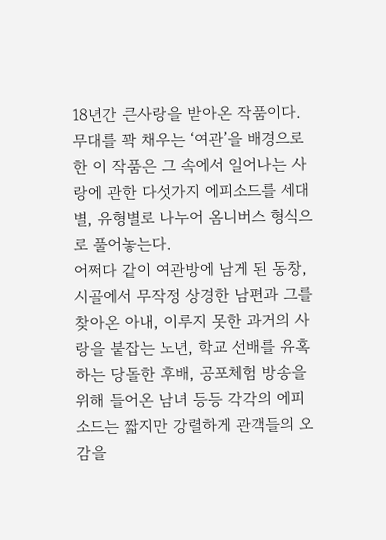18년간 큰사랑을 받아온 작품이다.
무대를 꽉 채우는 ‘여관’을 배경으로 한 이 작품은 그 속에서 일어나는 사랑에 관한 다섯가지 에피소드를 세대별, 유형별로 나누어 옴니버스 형식으로 풀어놓는다.
어쩌다 같이 여관방에 남게 된 동창, 시골에서 무작정 상경한 남편과 그를 찾아온 아내, 이루지 못한 과거의 사랑을 붙잡는 노년, 학교 선배를 유혹하는 당돌한 후배, 공포체험 방송을 위해 들어온 남녀 등등 각각의 에피소드는 짧지만 강렬하게 관객들의 오감을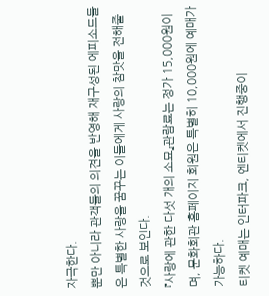자극한다.
뿐만 아니라 관객들의 의견을 반영해 재구성된 에피소드들은 특별한 사랑을 꿈꾸는 이들에게 사랑의 참맛을 전해줄 것으로 보인다.
『사랑에 관한 다섯 개의 소묘』관람료는 정가 15,000원이며, 문화회관 홈페이지 회원은 특별히 10,000원에 예매가 가능하다.
티켓 예매는 인터파크, 엔티켓에서 진행중이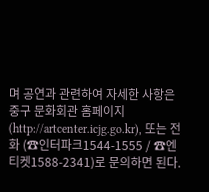며 공연과 관련하여 자세한 사항은 중구 문화회관 홈페이지(http://artcenter.icjg.go.kr), 또는 전화 (☎인터파크1544-1555 / ☎엔티켓1588-2341)로 문의하면 된다.